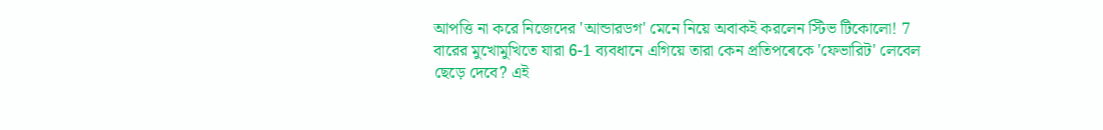আপত্তি না করে নিজেদের 'আন্ডারডগ' মেনে নিয়ে অবাকই করলেন স্টিভ টিকোলো! 7 বারের মুখোমুখিতে যারা 6-1 ব্যবধানে এগিয়ে তারা কেন প্রতিপৰেকে 'ফেভারিট' লেবেল
ছেড়ে দেবে? এই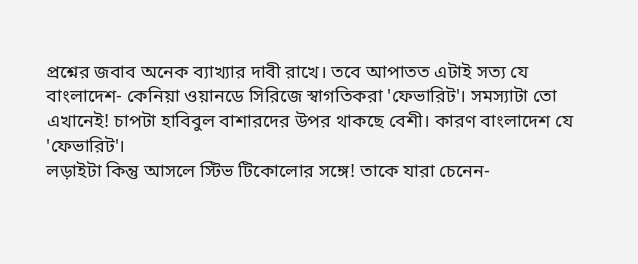প্রশ্নের জবাব অনেক ব্যাখ্যার দাবী রাখে। তবে আপাতত এটাই সত্য যে বাংলাদেশ- কেনিয়া ওয়ানডে সিরিজে স্বাগতিকরা 'ফেভারিট'। সমস্যাটা তো এখানেই! চাপটা হাবিবুল বাশারদের উপর থাকছে বেশী। কারণ বাংলাদেশ যে 'ফেভারিট'।
লড়াইটা কিন্তু আসলে স্টিভ টিকোলোর সঙ্গে! তাকে যারা চেনেন-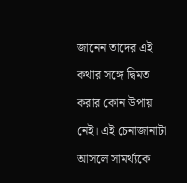জানেন তাদের এই কথার সঙ্গে দ্বিমত করার কোন উপায় নেই। এই চেনাজানাটা আসলে সামর্থ্যকে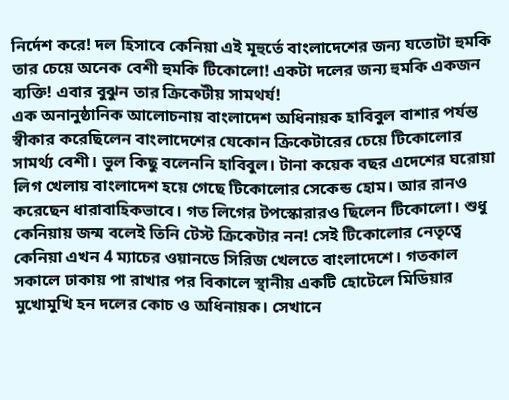নির্দেশ করে! দল হিসাবে কেনিয়া এই মূহুর্তে বাংলাদেশের জন্য যতোটা হুমকি তার চেয়ে অনেক বেশী হুমকি টিকোলো! একটা দলের জন্য হুমকি একজন ব্যক্তি! এবার বুঝুন তার ক্রিকেটীয় সামথর্য!
এক অনানুষ্ঠানিক আলোচনায় বাংলাদেশ অধিনায়ক হাবিবুল বাশার পর্যন্ত স্বীকার করেছিলেন বাংলাদেশের যেকোন ক্রিকেটারের চেয়ে টিকোলোর সামর্থ্য বেশী। ভুল কিছু বলেননি হাবিবুল। টানা কয়েক বছর এদেশের ঘরোয়া লিগ খেলায় বাংলাদেশ হয়ে গেছে টিকোলোর সেকেন্ড হোম। আর রানও করেছেন ধারাবাহিকভাবে। গত লিগের টপস্কোরারও ছিলেন টিকোলো। শুধু কেনিয়ায় জন্ম বলেই তিনি টেস্ট ক্রিকেটার নন! সেই টিকোলোর নেতৃত্বে কেনিয়া এখন 4 ম্যাচের ওয়ানডে সিরিজ খেলতে বাংলাদেশে। গতকাল সকালে ঢাকায় পা রাখার পর বিকালে স্থানীয় একটি হোটেলে মিডিয়ার মুখোমুখি হন দলের কোচ ও অধিনায়ক। সেখানে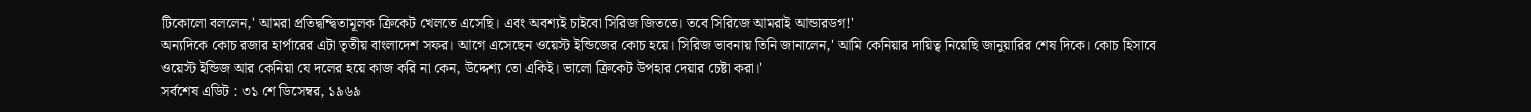টিকোলো বললেন,' আমরা প্রতিদ্বন্দ্বিতামূলক ক্রিকেট খেলতে এসেছি। এবং অবশ্যই চাইবো সিরিজ জিততে। তবে সিরিজে আমরাই আন্ডারডগ!'
অন্যদিকে কোচ রজার হার্পারের এটা তৃতীয় বাংলাদেশ সফর। আগে এসেছেন ওয়েস্ট ইন্ডিজের কোচ হয়ে। সিরিজ ভাবনায় তিনি জানালেন,' আমি কেনিয়ার দায়িত্ব নিয়েছি জানুয়ারির শেষ দিকে। কোচ হিসাবে ওয়েস্ট ইন্ডিজ আর কেনিয়া যে দলের হয়ে কাজ করি না কেন, উদ্দেশ্য তো একিই। ভালো ক্রিকেট উপহার দেয়ার চেষ্টা করা।'
সর্বশেষ এডিট : ৩১ শে ডিসেম্বর, ১৯৬৯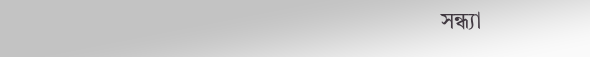সন্ধ্যা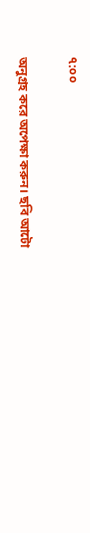৭:০০

অনুগ্রহ করে অপেক্ষা করুন। ছবি আটো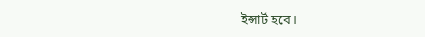ইন্সার্ট হবে।